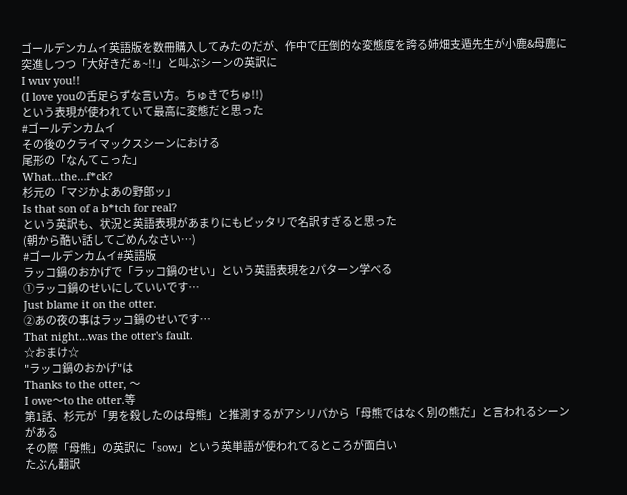ゴールデンカムイ英語版を数冊購入してみたのだが、作中で圧倒的な変態度を誇る姉畑支遁先生が小鹿&母鹿に突進しつつ「大好きだぁ~!!」と叫ぶシーンの英訳に
I wuv you!!
(I love youの舌足らずな言い方。ちゅきでちゅ!!)
という表現が使われていて最高に変態だと思った
#ゴールデンカムイ
その後のクライマックスシーンにおける
尾形の「なんてこった」
What…the…f*ck?
杉元の「マジかよあの野郎ッ」
Is that son of a b*tch for real?
という英訳も、状況と英語表現があまりにもピッタリで名訳すぎると思った
(朝から酷い話してごめんなさい…)
#ゴールデンカムイ#英語版
ラッコ鍋のおかげで「ラッコ鍋のせい」という英語表現を2パターン学べる
①ラッコ鍋のせいにしていいです…
Just blame it on the otter.
②あの夜の事はラッコ鍋のせいです…
That night…was the otter's fault.
☆おまけ☆
"ラッコ鍋のおかげ"は
Thanks to the otter, 〜
I owe〜to the otter.等
第1話、杉元が「男を殺したのは母熊」と推測するがアシリパから「母熊ではなく別の熊だ」と言われるシーンがある
その際「母熊」の英訳に「sow」という英単語が使われてるところが面白い
たぶん翻訳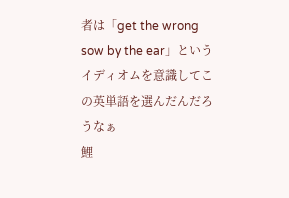者は「get the wrong sow by the ear」というイディオムを意識してこの英単語を選んだんだろうなぁ
鯉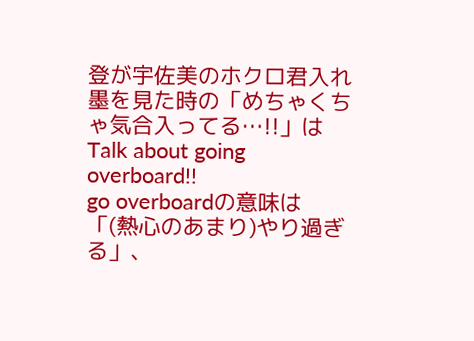登が宇佐美のホクロ君入れ墨を見た時の「めちゃくちゃ気合入ってる…!!」はTalk about going overboard!!
go overboardの意味は「(熱心のあまり)やり過ぎる」、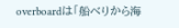overboardは「船べりから海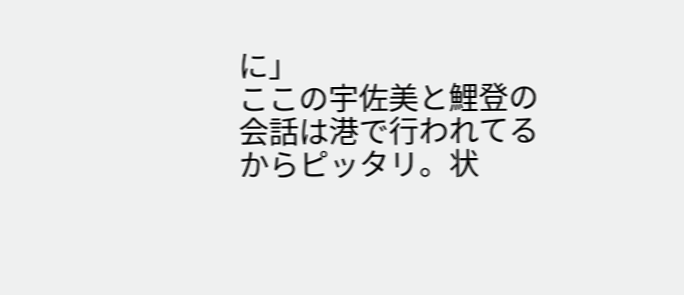に」
ここの宇佐美と鯉登の会話は港で行われてるからピッタリ。状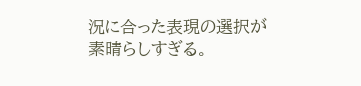況に合った表現の選択が素晴らしすぎる。